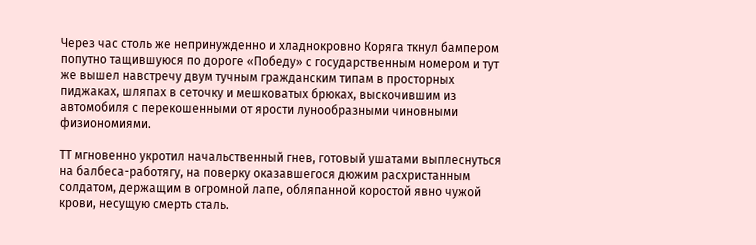Через час столь же непринужденно и хладнокровно Коряга ткнул бампером попутно тащившуюся по дороге «Победу» с государственным номером и тут же вышел навстречу двум тучным гражданским типам в просторных пиджаках, шляпах в сеточку и мешковатых брюках, выскочившим из автомобиля с перекошенными от ярости лунообразными чиновными физиономиями.

ТТ мгновенно укротил начальственный гнев, готовый ушатами выплеснуться на балбеса-работягу, на поверку оказавшегося дюжим расхристанным солдатом, держащим в огромной лапе, обляпанной коростой явно чужой крови, несущую смерть сталь.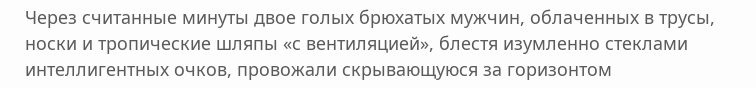Через считанные минуты двое голых брюхатых мужчин, облаченных в трусы, носки и тропические шляпы «с вентиляцией», блестя изумленно стеклами интеллигентных очков, провожали скрывающуюся за горизонтом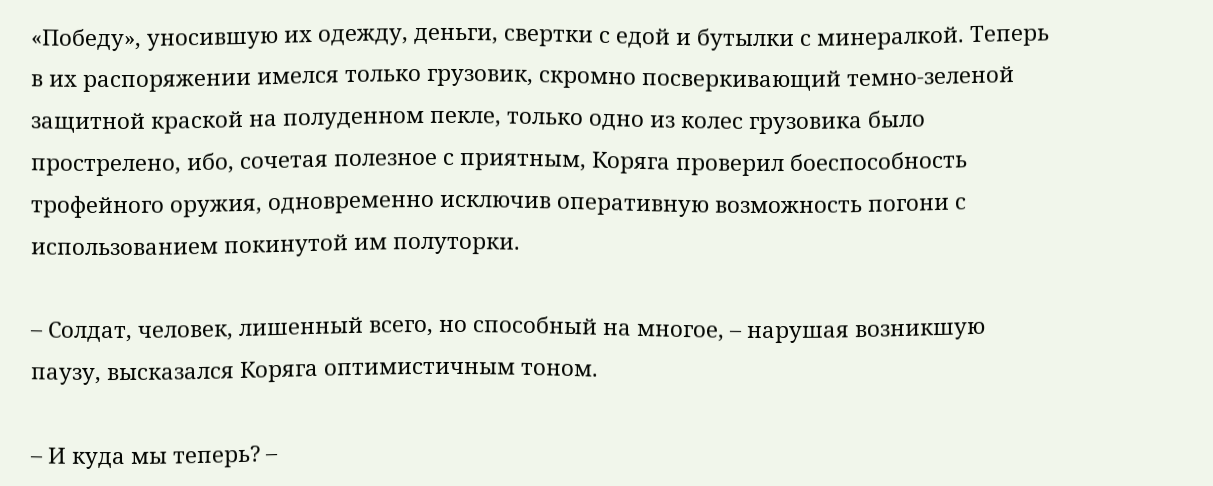«Победу», уносившую их одежду, деньги, свертки с едой и бутылки с минералкой. Теперь в их распоряжении имелся только грузовик, скромно посверкивающий темно-зеленой защитной краской на полуденном пекле, только одно из колес грузовика было прострелено, ибо, сочетая полезное с приятным, Коряга проверил боеспособность трофейного оружия, одновременно исключив оперативную возможность погони с использованием покинутой им полуторки.

– Солдат, человек, лишенный всего, но способный на многое, – нарушая возникшую паузу, высказался Коряга оптимистичным тоном.

– И куда мы теперь? –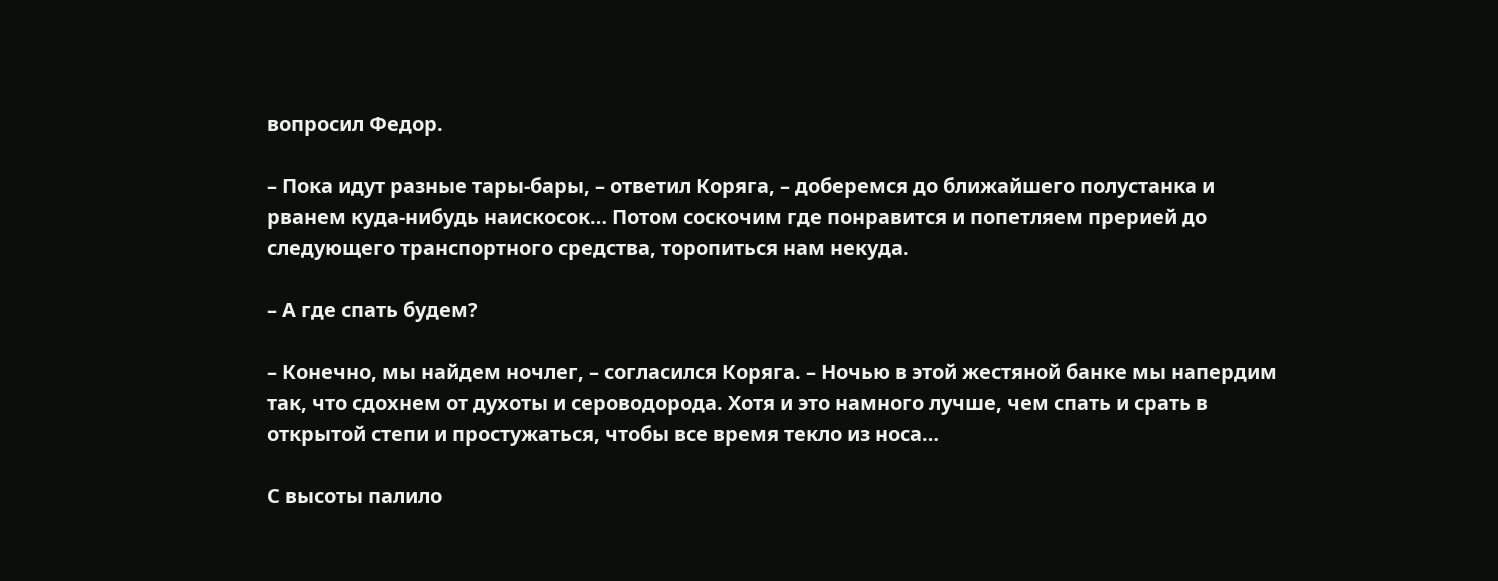вопросил Федор.

– Пока идут разные тары-бары, – ответил Коряга, – доберемся до ближайшего полустанка и рванем куда-нибудь наискосок… Потом соскочим где понравится и попетляем прерией до следующего транспортного средства, торопиться нам некуда.

– А где спать будем?

– Конечно, мы найдем ночлег, – согласился Коряга. – Ночью в этой жестяной банке мы напердим так, что сдохнем от духоты и сероводорода. Хотя и это намного лучше, чем спать и срать в открытой степи и простужаться, чтобы все время текло из носа…

С высоты палило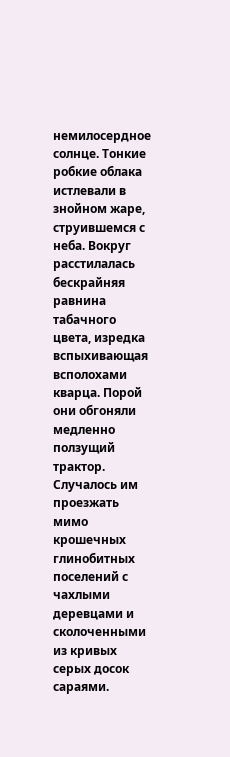немилосердное солнце. Тонкие робкие облака истлевали в знойном жаре, струившемся с неба. Вокруг расстилалась бескрайняя равнина табачного цвета, изредка вспыхивающая всполохами кварца. Порой они обгоняли медленно ползущий трактор. Случалось им проезжать мимо крошечных глинобитных поселений с чахлыми деревцами и сколоченными из кривых серых досок сараями.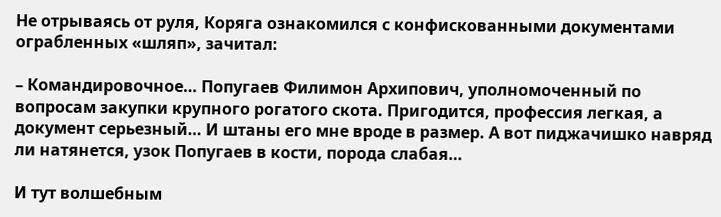Не отрываясь от руля, Коряга ознакомился с конфискованными документами ограбленных «шляп», зачитал:

– Командировочное… Попугаев Филимон Архипович, уполномоченный по вопросам закупки крупного рогатого скота. Пригодится, профессия легкая, а документ серьезный… И штаны его мне вроде в размер. А вот пиджачишко навряд ли натянется, узок Попугаев в кости, порода слабая…

И тут волшебным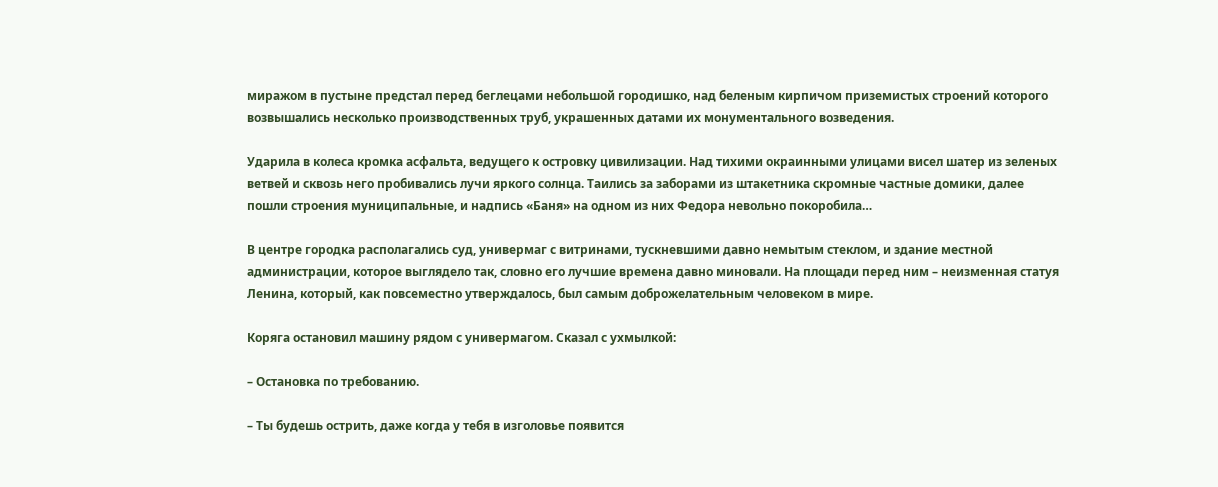миражом в пустыне предстал перед беглецами небольшой городишко, над беленым кирпичом приземистых строений которого возвышались несколько производственных труб, украшенных датами их монументального возведения.

Ударила в колеса кромка асфальта, ведущего к островку цивилизации. Над тихими окраинными улицами висел шатер из зеленых ветвей и сквозь него пробивались лучи яркого солнца. Таились за заборами из штакетника скромные частные домики, далее пошли строения муниципальные, и надпись «Баня» на одном из них Федора невольно покоробила…

В центре городка располагались суд, универмаг с витринами, тускневшими давно немытым стеклом, и здание местной администрации, которое выглядело так, словно его лучшие времена давно миновали. На площади перед ним – неизменная статуя Ленина, который, как повсеместно утверждалось, был самым доброжелательным человеком в мире.

Коряга остановил машину рядом с универмагом. Сказал с ухмылкой:

– Остановка по требованию.

– Ты будешь острить, даже когда у тебя в изголовье появится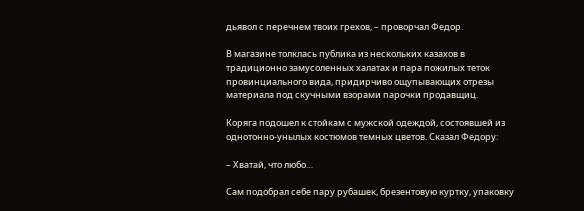дьявол с перечнем твоих грехов, – проворчал Федор.

В магазине толклась публика из нескольких казахов в традиционно замусоленных халатах и пара пожилых теток провинциального вида, придирчиво ощупывающих отрезы материала под скучными взорами парочки продавщиц.

Коряга подошел к стойкам с мужской одеждой, состоявшей из однотонно-унылых костюмов темных цветов. Сказал Федору:

– Хватай, что любо…

Сам подобрал себе пару рубашек, брезентовую куртку, упаковку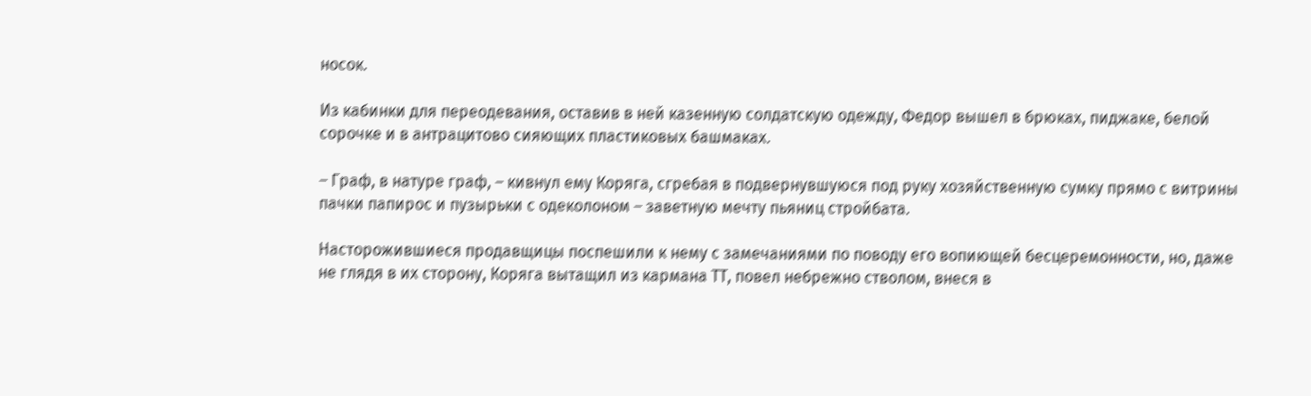носок.

Из кабинки для переодевания, оставив в ней казенную солдатскую одежду, Федор вышел в брюках, пиджаке, белой сорочке и в антрацитово сияющих пластиковых башмаках.

– Граф, в натуре граф, – кивнул ему Коряга, сгребая в подвернувшуюся под руку хозяйственную сумку прямо с витрины пачки папирос и пузырьки с одеколоном – заветную мечту пьяниц стройбата.

Насторожившиеся продавщицы поспешили к нему с замечаниями по поводу его вопиющей бесцеремонности, но, даже не глядя в их сторону, Коряга вытащил из кармана ТТ, повел небрежно стволом, внеся в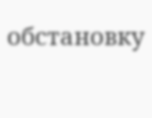обстановку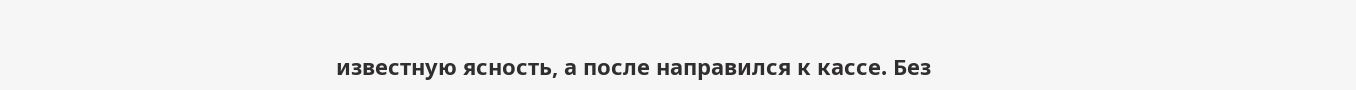известную ясность, а после направился к кассе. Без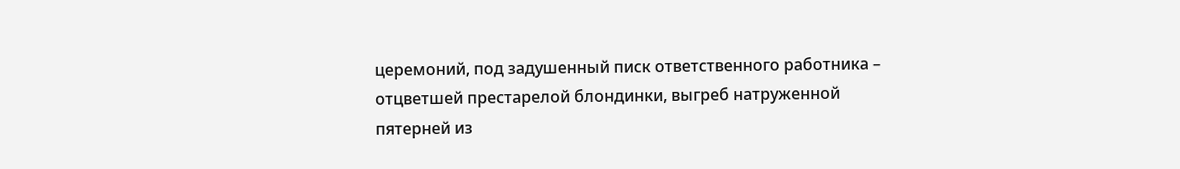церемоний, под задушенный писк ответственного работника – отцветшей престарелой блондинки, выгреб натруженной пятерней из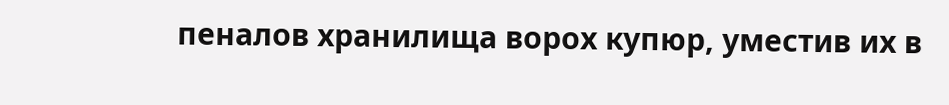пеналов хранилища ворох купюр, уместив их в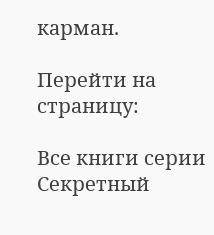карман.

Перейти на страницу:

Все книги серии Секретный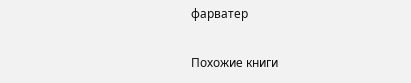фарватер

Похожие книги